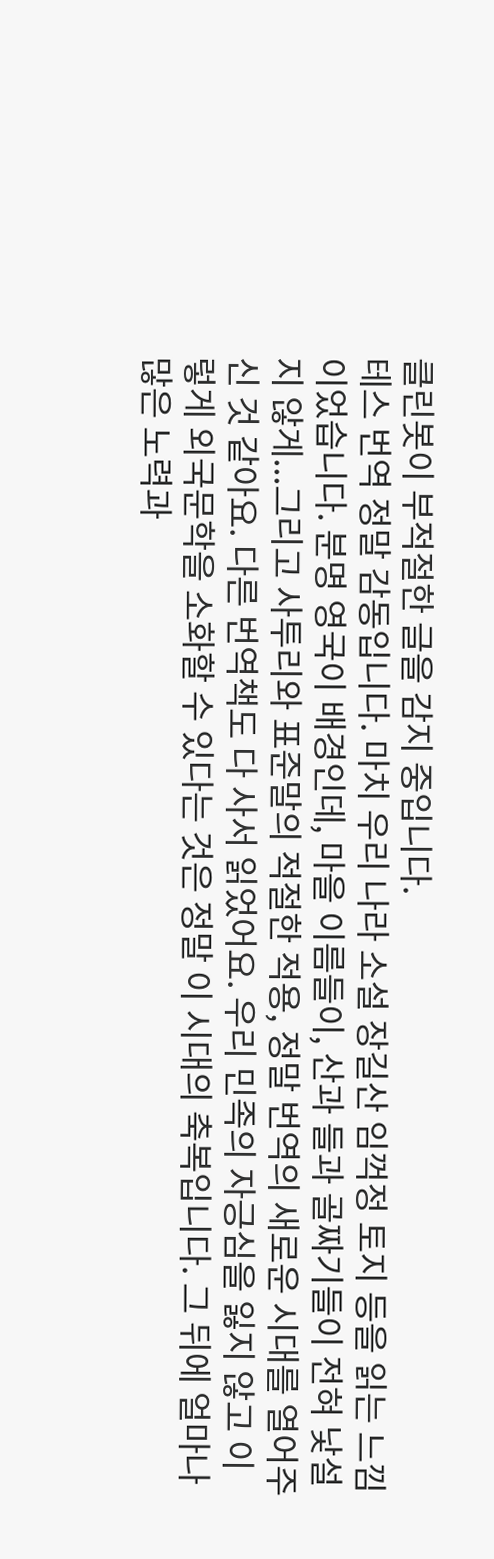클린봇이 부적절한 글을 감지 중입니다.
테스 번역 정말 감동입니다. 마치 우리 나라 소설 장길산 임꺽정 토지 등을 읽는 느낌이었습니다. 분명 영국이 배경인데, 마을 이름들이, 산과 들과 골짜기들이 전혀 낯설지 않게...그리고 사투리와 표준말의 적절한 적용, 정말 번역의 새로운 시대를 열어주신 것 같아요. 다른 번역책도 다 사서 읽었어요. 우리 민족의 자긍심을 잃지 않고 이렇게 외국문학을 소화할 수 있다는 것은 정말 이 시대의 축복입니다. 그 뒤에 얼마나 많은 노력과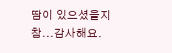땀이 있으셨을지 참...감사해요.